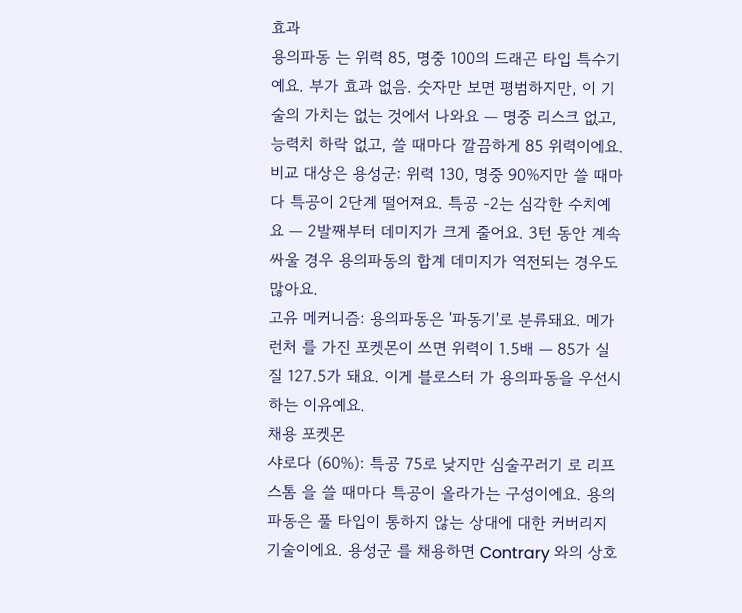효과
용의파동 는 위력 85, 명중 100의 드래곤 타입 특수기예요. 부가 효과 없음. 숫자만 보면 평범하지만, 이 기술의 가치는 없는 것에서 나와요 — 명중 리스크 없고, 능력치 하락 없고, 쓸 때마다 깔끔하게 85 위력이에요.
비교 대상은 용성군: 위력 130, 명중 90%지만 쓸 때마다 특공이 2단계 떨어져요. 특공 -2는 심각한 수치예요 — 2발째부터 데미지가 크게 줄어요. 3턴 동안 계속 싸울 경우 용의파동의 합계 데미지가 역전되는 경우도 많아요.
고유 메커니즘: 용의파동은 '파동기'로 분류돼요. 메가런처 를 가진 포켓몬이 쓰면 위력이 1.5배 — 85가 실질 127.5가 돼요. 이게 블로스터 가 용의파동을 우선시하는 이유예요.
채용 포켓몬
샤로다 (60%): 특공 75로 낮지만 심술꾸러기 로 리프스톰 을 쓸 때마다 특공이 올라가는 구성이에요. 용의파동은 풀 타입이 통하지 않는 상대에 대한 커버리지 기술이에요. 용성군 를 채용하면 Contrary 와의 상호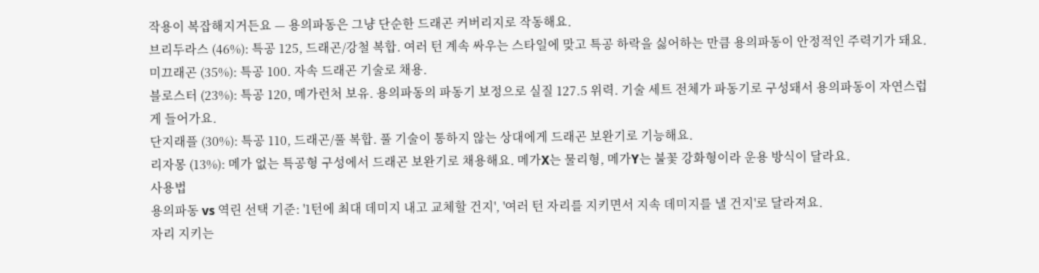작용이 복잡해지거든요 — 용의파동은 그냥 단순한 드래곤 커버리지로 작동해요.
브리두라스 (46%): 특공 125, 드래곤/강철 복합. 여러 턴 계속 싸우는 스타일에 맞고 특공 하락을 싫어하는 만큼 용의파동이 안정적인 주력기가 돼요.
미끄래곤 (35%): 특공 100. 자속 드래곤 기술로 채용.
블로스터 (23%): 특공 120, 메가런처 보유. 용의파동의 파동기 보정으로 실질 127.5 위력. 기술 세트 전체가 파동기로 구성돼서 용의파동이 자연스럽게 들어가요.
단지래플 (30%): 특공 110, 드래곤/풀 복합. 풀 기술이 통하지 않는 상대에게 드래곤 보완기로 기능해요.
리자몽 (13%): 메가 없는 특공형 구성에서 드래곤 보완기로 채용해요. 메가X는 물리형, 메가Y는 불꽃 강화형이라 운용 방식이 달라요.
사용법
용의파동 vs 역린 선택 기준: '1턴에 최대 데미지 내고 교체할 건지', '여러 턴 자리를 지키면서 지속 데미지를 낼 건지'로 달라져요.
자리 지키는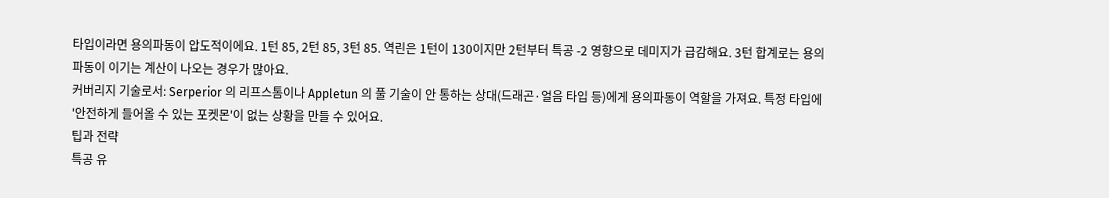타입이라면 용의파동이 압도적이에요. 1턴 85, 2턴 85, 3턴 85. 역린은 1턴이 130이지만 2턴부터 특공 -2 영향으로 데미지가 급감해요. 3턴 합계로는 용의파동이 이기는 계산이 나오는 경우가 많아요.
커버리지 기술로서: Serperior 의 리프스톰이나 Appletun 의 풀 기술이 안 통하는 상대(드래곤·얼음 타입 등)에게 용의파동이 역할을 가져요. 특정 타입에 '안전하게 들어올 수 있는 포켓몬'이 없는 상황을 만들 수 있어요.
팁과 전략
특공 유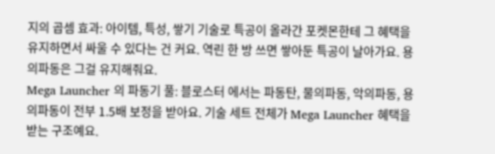지의 곱셈 효과: 아이템, 특성, 쌓기 기술로 특공이 올라간 포켓몬한테 그 혜택을 유지하면서 싸울 수 있다는 건 커요. 역린 한 방 쓰면 쌓아둔 특공이 날아가요. 용의파동은 그걸 유지해줘요.
Mega Launcher 의 파동기 풀: 블로스터 에서는 파동탄, 물의파동, 악의파동, 용의파동이 전부 1.5배 보정을 받아요. 기술 세트 전체가 Mega Launcher 혜택을 받는 구조예요.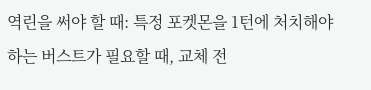역린을 써야 할 때: 특정 포켓몬을 1턴에 처치해야 하는 버스트가 필요할 때, 교체 전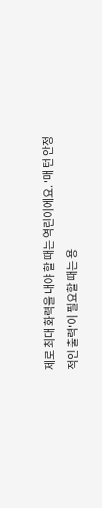제로 최대 화력을 내야 할 때는 역린이에요. '매 턴 안정적인 출력'이 필요할 때는 용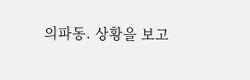의파동. 상황을 보고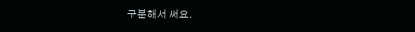구분해서 써요.